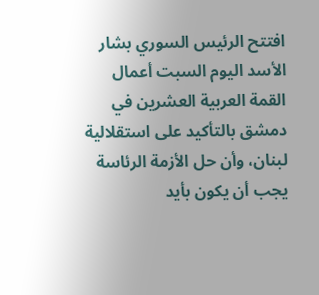افتتح الرئيس السوري بشار الأسد اليوم السبت أعمال القمة العربية العشرين في دمشق بالتأكيد على استقلالية لبنان، وأن حل الأزمة الرئاسة يجب أن يكون بأيد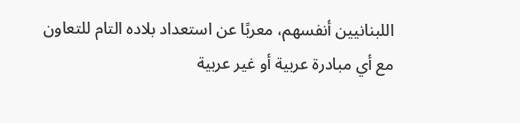اللبنانيين أنفسهم، معربًا عن استعداد بلاده التام للتعاون مع أي مبادرة عربية أو غير عربية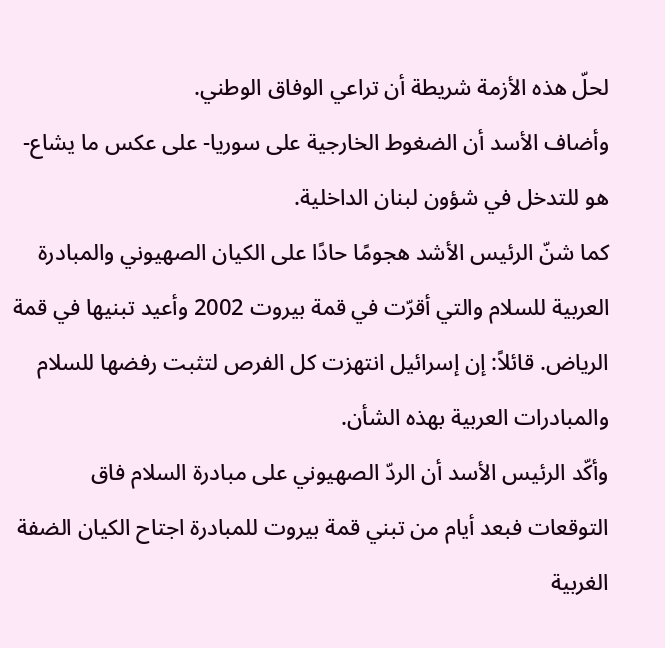لحلّ هذه الأزمة شريطة أن تراعي الوفاق الوطني.
وأضاف الأسد أن الضغوط الخارجية على سوريا- على عكس ما يشاع- هو للتدخل في شؤون لبنان الداخلية.
كما شنّ الرئيس الأشد هجومًا حادًا على الكيان الصهيوني والمبادرة العربية للسلام والتي أقرّت في قمة بيروت 2002 وأعيد تبنيها في قمة الرياض. قائلاً: إن إسرائيل انتهزت كل الفرص لتثبت رفضها للسلام والمبادرات العربية بهذه الشأن.
وأكّد الرئيس الأسد أن الردّ الصهيوني على مبادرة السلام فاق التوقعات فبعد أيام من تبني قمة بيروت للمبادرة اجتاح الكيان الضفة الغربية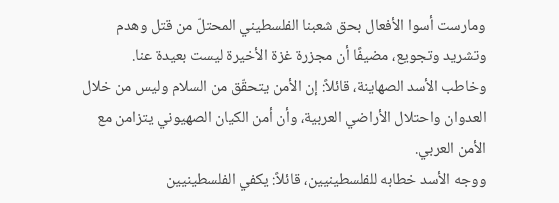ومارست أسوا الأفعال بحق شعبنا الفلسطيني المحتلّ من قتل وهدم وتشريد وتجويع، مضيفًا أن مجزرة غزة الأخيرة ليست بعيدة عنا.
وخاطب الأسد الصهاينة، قائلاً: إن الأمن يتحقّق من السلام وليس من خلال العدوان واحتلال الأراضي العربية، وأن أمن الكيان الصهيوني يتزامن مع الأمن العربي.
ووجه الأسد خطابه للفلسطينيين، قائلاً: يكفي الفلسطينيين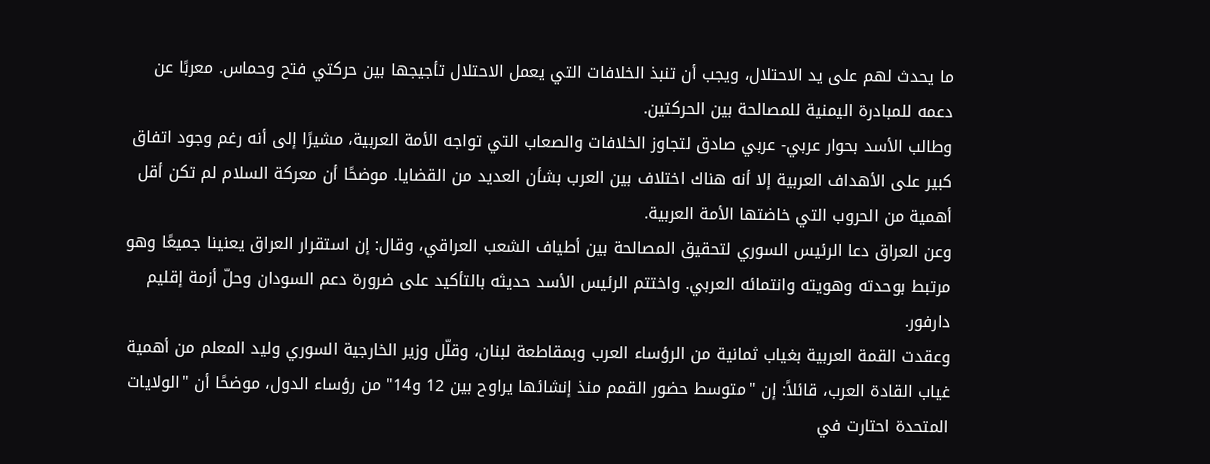ما يحدث لهم على يد الاحتلال، ويجب أن تنبذ الخلافات التي يعمل الاحتلال تأجيجها بين حركتي فتح وحماس. معربًا عن دعمه للمبادرة اليمنية للمصالحة بين الحركتين.
وطالب الأسد بحوار عربي- عربي صادق لتجاوز الخلافات والصعاب التي تواجه الأمة العربية، مشيرًا إلى أنه رغم وجود اتفاق كبير على الأهداف العربية إلا أنه هناك اختلاف بين العرب بشأن العديد من القضايا. موضحًا أن معركة السلام لم تكن أقل أهمية من الحروب التي خاضتها الأمة العربية.
وعن العراق دعا الرئيس السوري لتحقيق المصالحة بين أطياف الشعب العراقي، وقال: إن استقرار العراق يعنينا جميعًا وهو مرتبط بوحدته وهويته وانتمائه العربي. واختتم الرئيس الأسد حديثه بالتأكيد على ضرورة دعم السودان وحلّ أزمة إقليم دارفور.
وعقدت القمة العربية بغياب ثمانية من الرؤساء العرب وبمقاطعة لبنان، وقلّل وزير الخارجية السوري وليد المعلم من أهمية غياب القادة العرب، قائلاً: إن "متوسط حضور القمم منذ إنشائها يراوح بين 12 و14" من رؤساء الدول، موضحًا أن "الولايات المتحدة احتارت في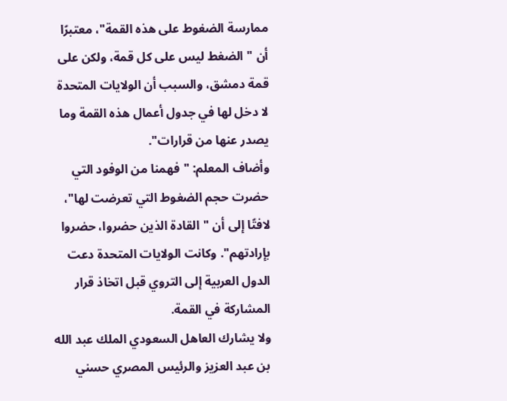ممارسة الضغوط على هذه القمة"، معتبرًا أن "الضغط ليس على كل قمة، ولكن على قمة دمشق، والسبب أن الولايات المتحدة لا دخل لها في جدول أعمال هذه القمة وما يصدر عنها من قرارات".
وأضاف المعلم: "فهمنا من الوفود التي حضرت حجم الضغوط التي تعرضت لها"، لافتًا إلى أن "القادة الذين حضروا، حضروا بإرادتهم". وكانت الولايات المتحدة دعت الدول العربية إلى التروي قبل اتخاذ قرار المشاركة في القمة.
ولا يشارك العاهل السعودي الملك عبد الله بن عبد العزيز والرئيس المصري حسني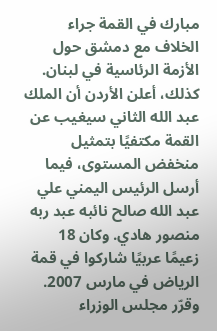مبارك في القمة جراء الخلاف مع دمشق حول الأزمة الرئاسية في لبنان.
كذلك، أعلن الأردن أن الملك عبد الله الثاني سيغيب عن القمة مكتفيًا بتمثيل منخفض المستوى، فيما أرسل الرئيس اليمني علي عبد الله صالح نائبه عبد ربه منصور هادي. وكان 18 زعيمًا عربيًا شاركوا في قمة الرياض في مارس 2007.
وقرّر مجلس الوزراء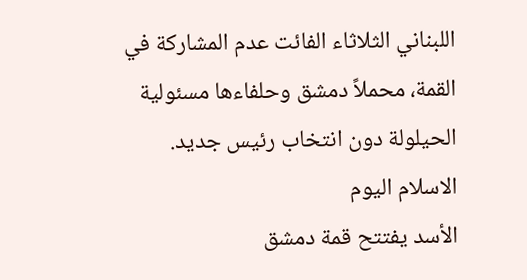اللبناني الثلاثاء الفائت عدم المشاركة في القمة، محملاً دمشق وحلفاءها مسئولية الحيلولة دون انتخاب رئيس جديد.
الاسلام اليوم
الأسد يفتتح قمة دمشق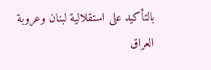بالتأكيد على استقلالية لبنان وعروبة العراق